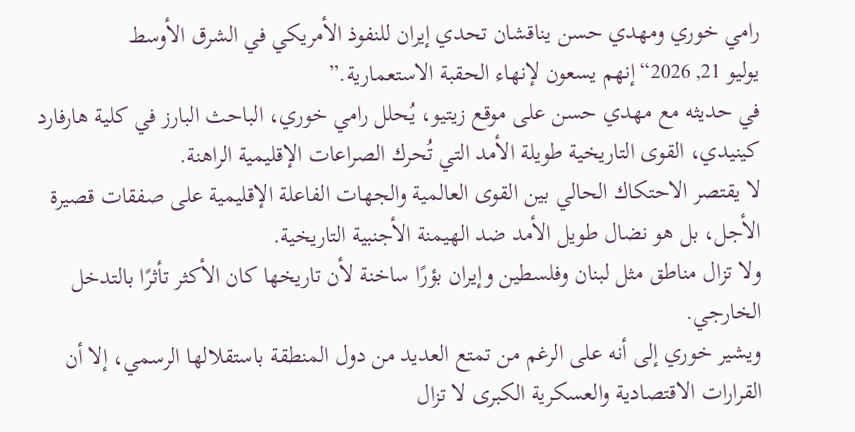رامي خوري ومهدي حسن يناقشان تحدي إيران للنفوذ الأمريكي في الشرق الأوسط
يوليو 21, 2026“إنهم يسعون لإنهاء الحقبة الاستعمارية.”
في حديثه مع مهدي حسن على موقع زيتيو، يُحلل رامي خوري، الباحث البارز في كلية هارفارد كينيدي، القوى التاريخية طويلة الأمد التي تُحرك الصراعات الإقليمية الراهنة.
لا يقتصر الاحتكاك الحالي بين القوى العالمية والجهات الفاعلة الإقليمية على صفقات قصيرة الأجل، بل هو نضال طويل الأمد ضد الهيمنة الأجنبية التاريخية.
ولا تزال مناطق مثل لبنان وفلسطين وإيران بؤرًا ساخنة لأن تاريخها كان الأكثر تأثرًا بالتدخل الخارجي.
ويشير خوري إلى أنه على الرغم من تمتع العديد من دول المنطقة باستقلالها الرسمي، إلا أن القرارات الاقتصادية والعسكرية الكبرى لا تزال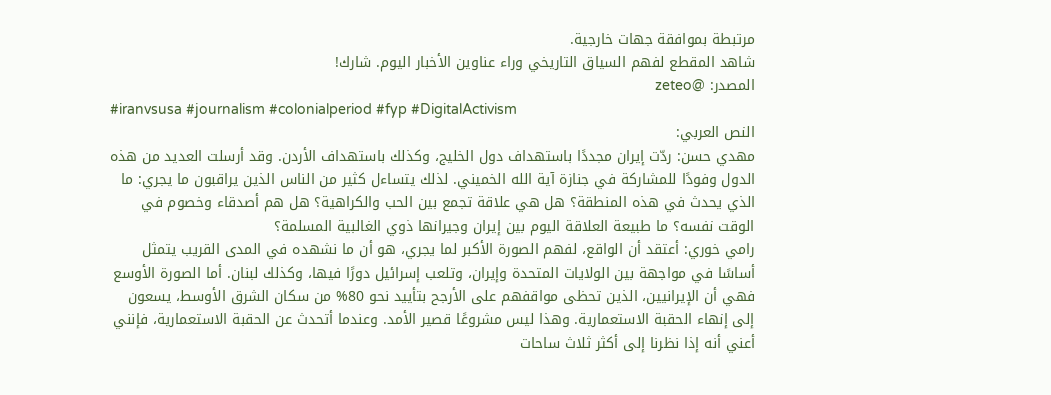مرتبطة بموافقة جهات خارجية.
شاهد المقطع لفهم السياق التاريخي وراء عناوين الأخبار اليوم. شارك!
المصدر: @zeteo
#iranvsusa #journalism #colonialperiod #fyp #DigitalActivism
النص العربي:
مهدي حسن: ردّت إيران مجددًا باستهداف دول الخليج، وكذلك باستهداف الأردن. وقد أرسلت العديد من هذه الدول وفودًا للمشاركة في جنازة آية الله الخميني. لذلك يتساءل كثير من الناس الذين يراقبون ما يجري: ما الذي يحدث في هذه المنطقة؟ هل هي علاقة تجمع بين الحب والكراهية؟ هل هم أصدقاء وخصوم في الوقت نفسه؟ ما طبيعة العلاقة اليوم بين إيران وجيرانها ذوي الغالبية المسلمة؟
رامي خوري: أعتقد أن الواقع، لفهم الصورة الأكبر لما يجري، هو أن ما نشهده في المدى القريب يتمثل أساسًا في مواجهة بين الولايات المتحدة وإيران، وتلعب إسرائيل دورًا فيها، وكذلك لبنان. أما الصورة الأوسع فهي أن الإيرانيين، الذين تحظى مواقفهم على الأرجح بتأييد نحو 80% من سكان الشرق الأوسط، يسعون إلى إنهاء الحقبة الاستعمارية. وهذا ليس مشروعًا قصير الأمد. وعندما أتحدث عن الحقبة الاستعمارية، فإنني أعني أنه إذا نظرنا إلى أكثر ثلاث ساحات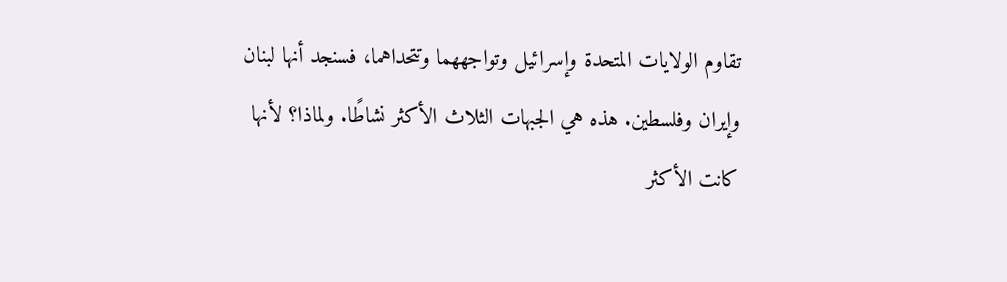تقاوم الولايات المتحدة وإسرائيل وتواجههما وتتحداهما، فسنجد أنها لبنان وإيران وفلسطين. هذه هي الجبهات الثلاث الأكثر نشاطًا. ولماذا؟ لأنها كانت الأكثر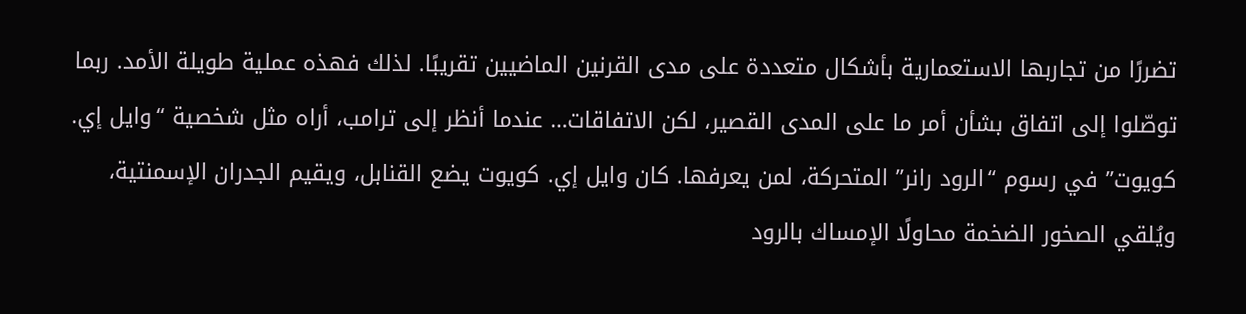تضررًا من تجاربها الاستعمارية بأشكال متعددة على مدى القرنين الماضيين تقريبًا. لذلك فهذه عملية طويلة الأمد. ربما توصّلوا إلى اتفاق بشأن أمر ما على المدى القصير، لكن الاتفاقات… عندما أنظر إلى ترامب، أراه مثل شخصية “وايل إي. كويوت” في رسوم “الرود رانر” المتحركة، لمن يعرفها. كان وايل إي. كويوت يضع القنابل، ويقيم الجدران الإسمنتية، ويُلقي الصخور الضخمة محاولًا الإمساك بالرود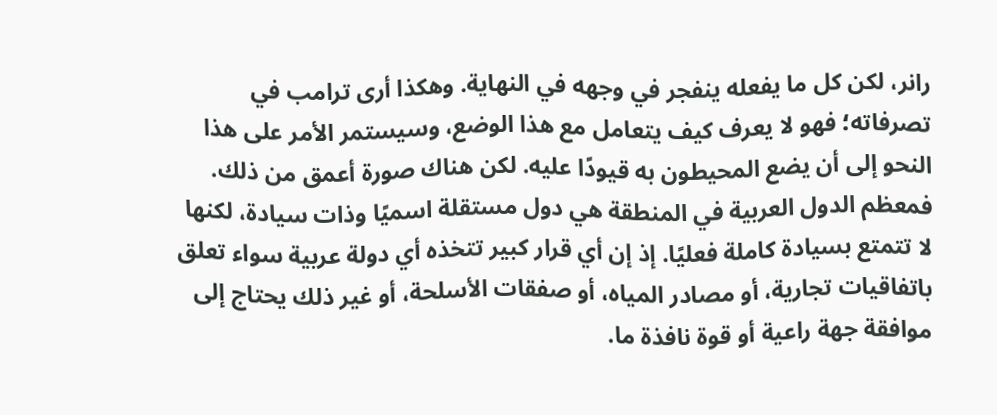رانر، لكن كل ما يفعله ينفجر في وجهه في النهاية. وهكذا أرى ترامب في تصرفاته؛ فهو لا يعرف كيف يتعامل مع هذا الوضع، وسيستمر الأمر على هذا النحو إلى أن يضع المحيطون به قيودًا عليه. لكن هناك صورة أعمق من ذلك. فمعظم الدول العربية في المنطقة هي دول مستقلة اسميًا وذات سيادة، لكنها لا تتمتع بسيادة كاملة فعليًا. إذ إن أي قرار كبير تتخذه أي دولة عربية سواء تعلق باتفاقيات تجارية، أو مصادر المياه، أو صفقات الأسلحة، أو غير ذلك يحتاج إلى موافقة جهة راعية أو قوة نافذة ما.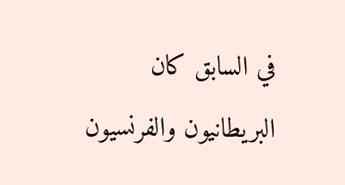في السابق كان البريطانيون والفرنسيون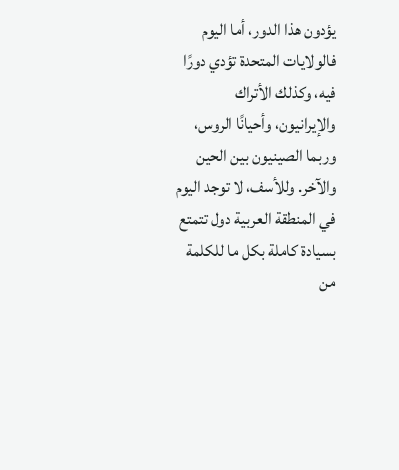يؤدون هذا الدور، أما اليوم فالولايات المتحدة تؤدي دورًا فيه، وكذلك الأتراك والإيرانيون، وأحيانًا الروس، وربما الصينيون بين الحين والآخر. وللأسف، لا توجد اليوم في المنطقة العربية دول تتمتع بسيادة كاملة بكل ما للكلمة من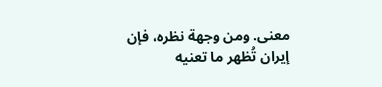معنى. ومن وجهة نظره، فإن إيران تُظهر ما تعنيه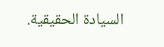السيادة الحقيقية.